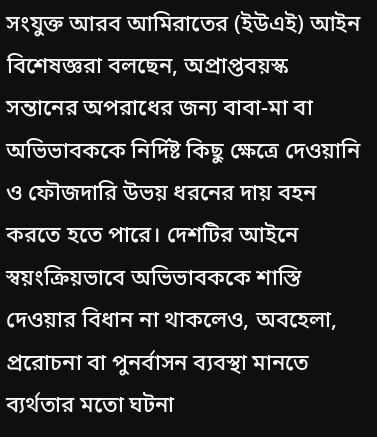সংযুক্ত আরব আমিরাতের (ইউএই) আইন বিশেষজ্ঞরা বলছেন, অপ্রাপ্তবয়স্ক সন্তানের অপরাধের জন্য বাবা-মা বা অভিভাবককে নির্দিষ্ট কিছু ক্ষেত্রে দেওয়ানি ও ফৌজদারি উভয় ধরনের দায় বহন করতে হতে পারে। দেশটির আইনে স্বয়ংক্রিয়ভাবে অভিভাবককে শাস্তি দেওয়ার বিধান না থাকলেও, অবহেলা, প্ররোচনা বা পুনর্বাসন ব্যবস্থা মানতে ব্যর্থতার মতো ঘটনা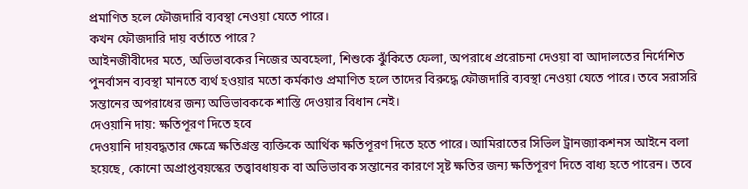প্রমাণিত হলে ফৌজদারি ব্যবস্থা নেওয়া যেতে পারে।
কখন ফৌজদারি দায় বর্তাতে পারে?
আইনজীবীদের মতে, অভিভাবকের নিজের অবহেলা, শিশুকে ঝুঁকিতে ফেলা, অপরাধে প্ররোচনা দেওয়া বা আদালতের নির্দেশিত পুনর্বাসন ব্যবস্থা মানতে ব্যর্থ হওয়ার মতো কর্মকাণ্ড প্রমাণিত হলে তাদের বিরুদ্ধে ফৌজদারি ব্যবস্থা নেওয়া যেতে পারে। তবে সরাসরি সন্তানের অপরাধের জন্য অভিভাবককে শাস্তি দেওয়ার বিধান নেই।
দেওয়ানি দায়: ক্ষতিপূরণ দিতে হবে
দেওয়ানি দায়বদ্ধতার ক্ষেত্রে ক্ষতিগ্রস্ত ব্যক্তিকে আর্থিক ক্ষতিপূরণ দিতে হতে পারে। আমিরাতের সিভিল ট্রানজ্যাকশনস আইনে বলা হয়েছে, কোনো অপ্রাপ্তবয়স্কের তত্ত্বাবধায়ক বা অভিভাবক সন্তানের কারণে সৃষ্ট ক্ষতির জন্য ক্ষতিপূরণ দিতে বাধ্য হতে পারেন। তবে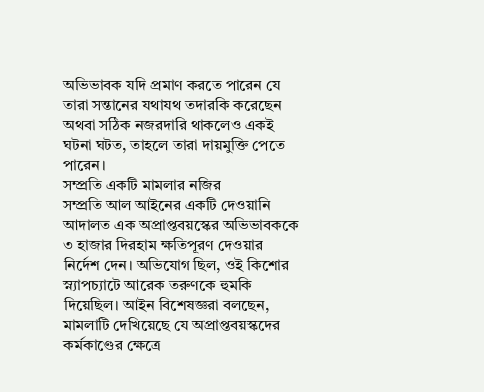অভিভাবক যদি প্রমাণ করতে পারেন যে তারা সন্তানের যথাযথ তদারকি করেছেন অথবা সঠিক নজরদারি থাকলেও একই ঘটনা ঘটত, তাহলে তারা দায়মুক্তি পেতে পারেন।
সম্প্রতি একটি মামলার নজির
সম্প্রতি আল আইনের একটি দেওয়ানি আদালত এক অপ্রাপ্তবয়স্কের অভিভাবককে ৩ হাজার দিরহাম ক্ষতিপূরণ দেওয়ার নির্দেশ দেন। অভিযোগ ছিল, ওই কিশোর স্ন্যাপচ্যাটে আরেক তরুণকে হুমকি দিয়েছিল। আইন বিশেষজ্ঞরা বলছেন, মামলাটি দেখিয়েছে যে অপ্রাপ্তবয়স্কদের কর্মকাণ্ডের ক্ষেত্রে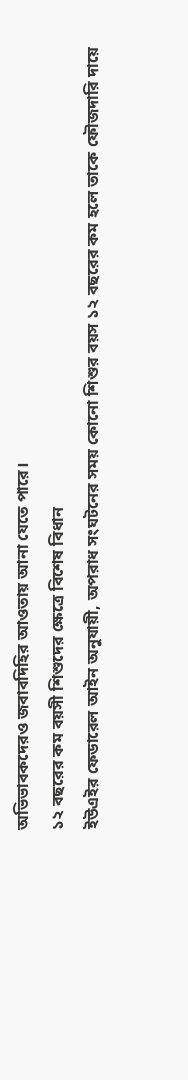অভিভাবকদেরও জবাবদিহির আওতায় আনা যেতে পারে।
১২ বছরের কম বয়সী শিশুদের ক্ষেত্রে বিশেষ বিধান
ইউএইর ফেডারেল আইন অনুযায়ী, অপরাধ সংঘটনের সময় কোনো শিশুর বয়স ১২ বছরের কম হলে তাকে ফৌজদারি দায়ে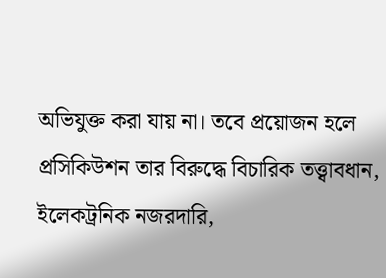অভিযুক্ত করা যায় না। তবে প্রয়োজন হলে প্রসিকিউশন তার বিরুদ্ধে বিচারিক তত্ত্বাবধান, ইলেকট্রনিক নজরদারি,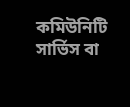কমিউনিটি সার্ভিস বা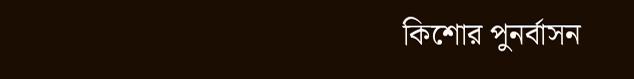কিশোর পুনর্বাসন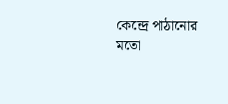কেন্দ্রে পাঠানোর মতো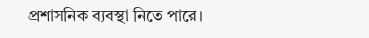প্রশাসনিক ব্যবস্থা নিতে পারে।